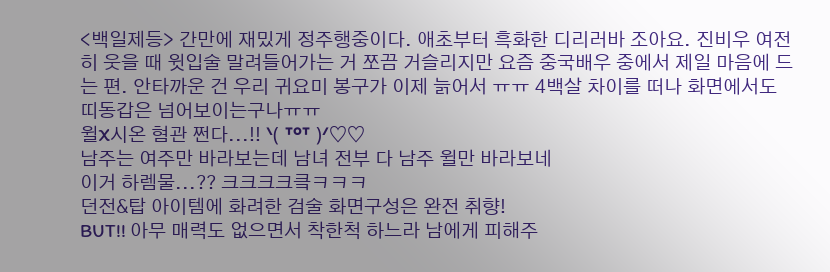<백일제등> 간만에 재밌게 정주행중이다. 애초부터 흑화한 디리러바 조아요. 진비우 여전히 웃을 때 윗입술 말려들어가는 거 쪼끔 거슬리지만 요즘 중국배우 중에서 제일 마음에 드는 편. 안타까운 건 우리 귀요미 봉구가 이제 늙어서 ㅠㅠ 4백살 차이를 떠나 화면에서도 띠동갑은 넘어보이는구나ㅠㅠ
윌X시온 혐관 쩐다...!! ᐠ( ᐪᐤᐪ )ᐟ♡♡
남주는 여주만 바라보는데 남녀 전부 다 남주 윌만 바라보네
이거 하렘물...?? 크크크크킄ㅋㅋㅋ
던전&탑 아이템에 화려한 검술 화면구성은 완전 취향!
BUT!! 아무 매력도 없으면서 착한척 하느라 남에게 피해주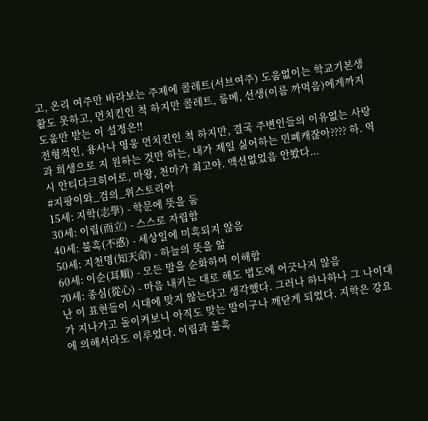고, 온리 여주만 바라보는 주제에 콜레트(서브여주) 도움없이는 학교기본생활도 못하고, 먼치킨인 척 하지만 콜레트, 룸메, 선생(이름 까먹음)에게까지 도움만 받는 이 설정은!!
전형적인, 용사나 영웅 먼치킨인 척 하지만, 결국 주변인들의 이유없는 사랑과 희생으로 지 원하는 것만 하는, 내가 제일 싫어하는 민폐캐잖아???? 하. 역시 안티다크히어로, 마왕, 천마가 최고야. 액션없었음 안봤다...
#지팡이와_검의_위스토리아
15세: 지학(志學) - 학문에 뜻을 둠
30세: 이립(而立) - 스스로 자립함
40세: 불혹(不惑) - 세상일에 미혹되지 않음
50세: 지천명(知天命) - 하늘의 뜻을 앎
60세: 이순(耳順) - 모든 말을 순화하여 이해함
70세: 종심(從心) - 마음 내키는 대로 해도 법도에 어긋나지 않음
난 이 표현들이 시대에 맞지 않는다고 생각했다. 그러나 하나하나 그 나이대가 지나가고 돌이켜보니 아직도 맞는 말이구나 깨닫게 되었다. 지학은 강요에 의해서라도 이루었다. 이립과 불혹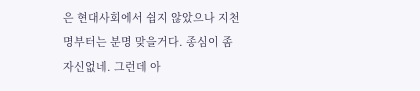은 현대사회에서 쉽지 않았으나 지천명부터는 분명 맞을거다. 종심이 좀 자신없네. 그런데 아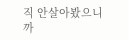직 안살아봤으니까